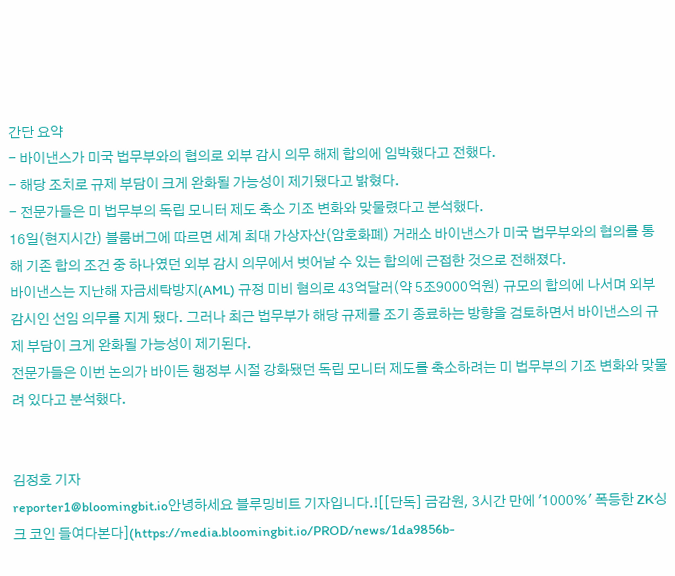간단 요약
- 바이낸스가 미국 법무부와의 협의로 외부 감시 의무 해제 합의에 임박했다고 전했다.
- 해당 조치로 규제 부담이 크게 완화될 가능성이 제기됐다고 밝혔다.
- 전문가들은 미 법무부의 독립 모니터 제도 축소 기조 변화와 맞물렸다고 분석했다.
16일(현지시간) 블룸버그에 따르면 세계 최대 가상자산(암호화폐) 거래소 바이낸스가 미국 법무부와의 협의를 통해 기존 합의 조건 중 하나였던 외부 감시 의무에서 벗어날 수 있는 합의에 근접한 것으로 전해졌다.
바이낸스는 지난해 자금세탁방지(AML) 규정 미비 혐의로 43억달러(약 5조9000억원) 규모의 합의에 나서며 외부 감시인 선임 의무를 지게 됐다. 그러나 최근 법무부가 해당 규제를 조기 종료하는 방향을 검토하면서 바이낸스의 규제 부담이 크게 완화될 가능성이 제기된다.
전문가들은 이번 논의가 바이든 행정부 시절 강화됐던 독립 모니터 제도를 축소하려는 미 법무부의 기조 변화와 맞물려 있다고 분석했다.


김정호 기자
reporter1@bloomingbit.io안녕하세요 블루밍비트 기자입니다.![[단독] 금감원, 3시간 만에 '1000%' 폭등한 ZK싱크 코인 들여다본다](https://media.bloomingbit.io/PROD/news/1da9856b-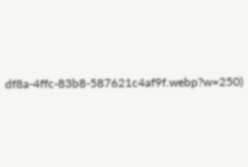df8a-4ffc-83b8-587621c4af9f.webp?w=250)